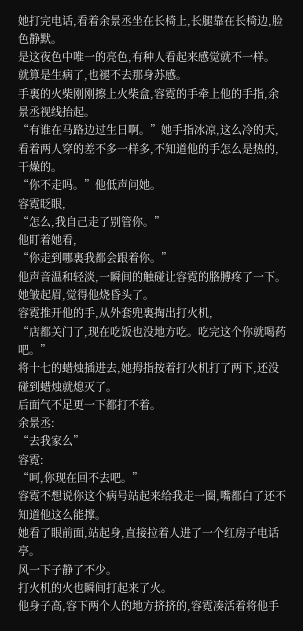她打完电话,看着余景丞坐在长椅上,长腿靠在长椅边,脸色静默。
是这夜色中唯一的亮色,有种人看起来感觉就不一样。
就算是生病了,也褪不去那身苏感。
手裏的火柴刚刚擦上火柴盒,容霓的手牵上他的手指,余景丞视线抬起。
“有谁在马路边过生日啊。”她手指冰凉,这么冷的天,看着两人穿的差不多一样多,不知道他的手怎么是热的,干燥的。
“你不走吗。”他低声问她。
容霓眨眼,
“怎么,我自己走了别管你。”
他盯着她看,
“你走到哪裏我都会跟着你。”
他声音温和轻淡,一瞬间的触碰让容霓的胳膊疼了一下。
她皱起眉,觉得他烧昏头了。
容霓推开他的手,从外套兜裏掏出打火机,
“店都关门了,现在吃饭也没地方吃。吃完这个你就喝药吧。”
将十七的蜡烛插进去,她拇指按着打火机打了两下,还没碰到蜡烛就熄灭了。
后面气不足更一下都打不着。
余景丞:
“去我家么”
容霓:
“呵,你现在回不去吧。”
容霓不想说你这个病号站起来给我走一圈,嘴都白了还不知道他这么能撑。
她看了眼前面,站起身,直接拉着人进了一个红房子电话亭。
风一下子静了不少。
打火机的火也瞬间打起来了火。
他身子高,容下两个人的地方挤挤的,容霓凑活着将他手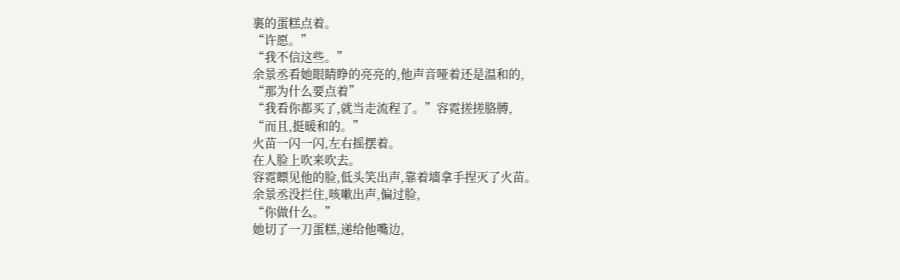裏的蛋糕点着。
“许愿。”
“我不信这些。”
余景丞看她眼睛睁的亮亮的,他声音哑着还是温和的,
“那为什么要点着”
“我看你都买了,就当走流程了。”容霓搓搓胳膊,
“而且,挺暖和的。”
火苗一闪一闪,左右摇摆着。
在人脸上吹来吹去。
容霓瞟见他的脸,低头笑出声,靠着墻拿手捏灭了火苗。
余景丞没拦住,咳嗽出声,偏过脸,
“你做什么。”
她切了一刀蛋糕,递给他嘴边,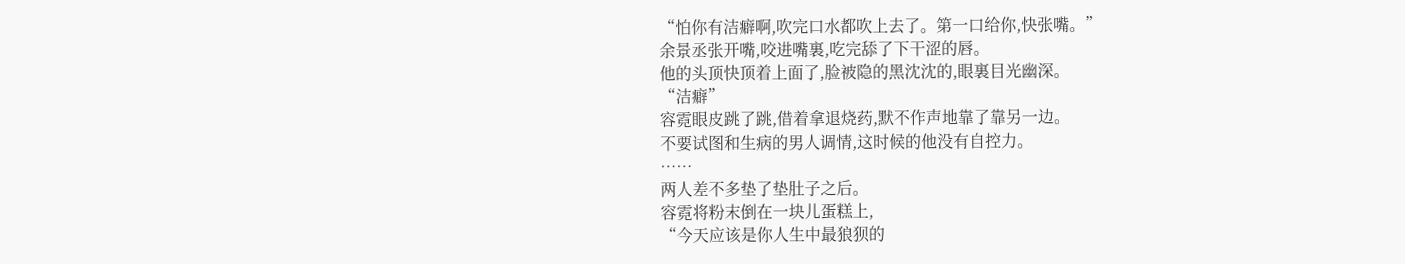“怕你有洁癖啊,吹完口水都吹上去了。第一口给你,快张嘴。”
余景丞张开嘴,咬进嘴裏,吃完舔了下干涩的唇。
他的头顶快顶着上面了,脸被隐的黑沈沈的,眼裏目光幽深。
“洁癖”
容霓眼皮跳了跳,借着拿退烧药,默不作声地靠了靠另一边。
不要试图和生病的男人调情,这时候的他没有自控力。
……
两人差不多垫了垫肚子之后。
容霓将粉末倒在一块儿蛋糕上,
“今天应该是你人生中最狼狈的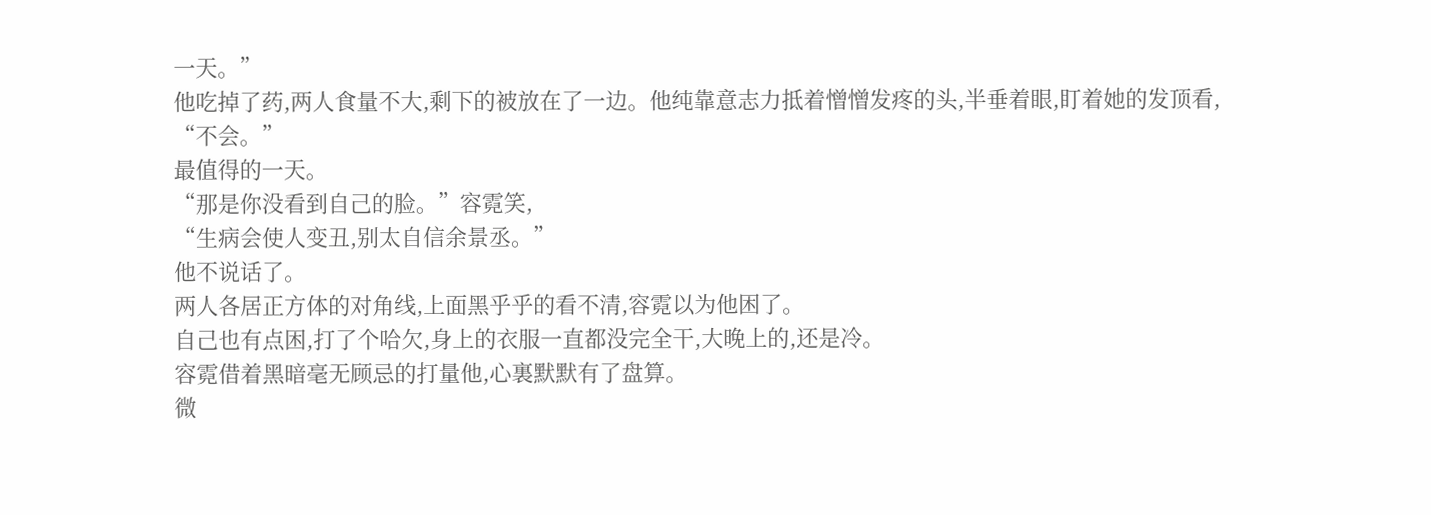一天。”
他吃掉了药,两人食量不大,剩下的被放在了一边。他纯靠意志力抵着憎憎发疼的头,半垂着眼,盯着她的发顶看,
“不会。”
最值得的一天。
“那是你没看到自己的脸。”容霓笑,
“生病会使人变丑,别太自信余景丞。”
他不说话了。
两人各居正方体的对角线,上面黑乎乎的看不清,容霓以为他困了。
自己也有点困,打了个哈欠,身上的衣服一直都没完全干,大晚上的,还是冷。
容霓借着黑暗毫无顾忌的打量他,心裏默默有了盘算。
微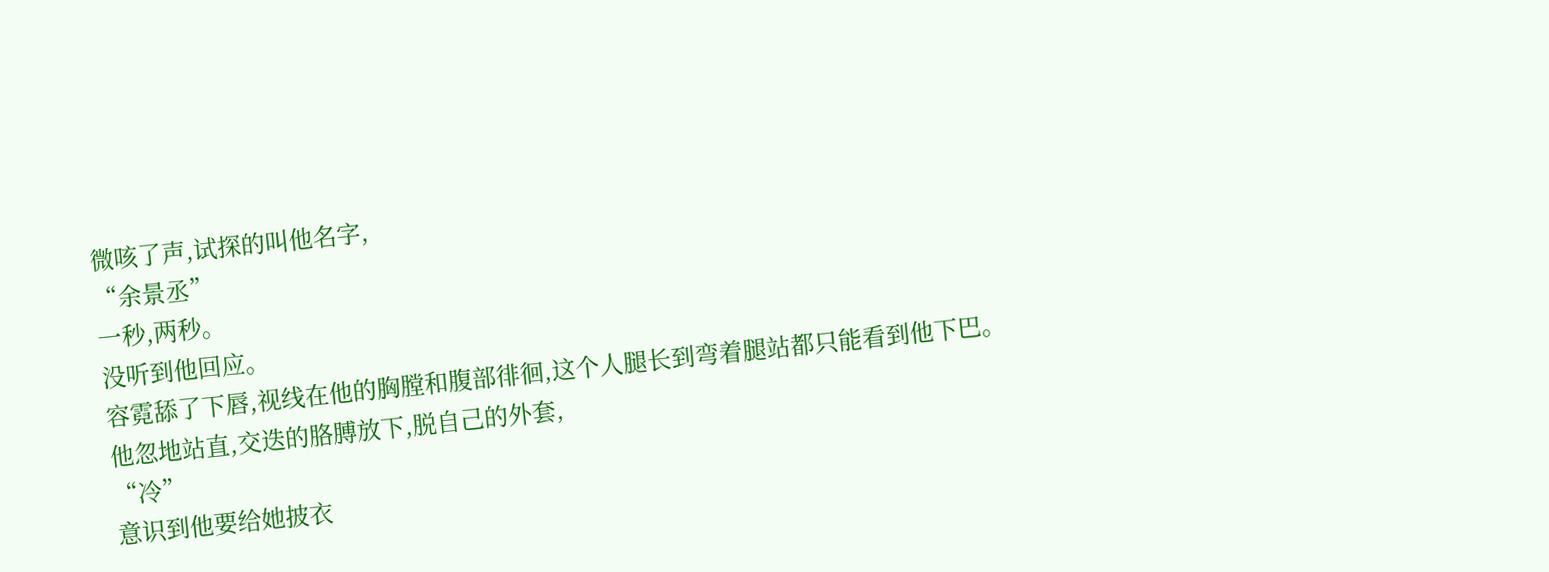微咳了声,试探的叫他名字,
“余景丞”
一秒,两秒。
没听到他回应。
容霓舔了下唇,视线在他的胸膛和腹部徘徊,这个人腿长到弯着腿站都只能看到他下巴。
他忽地站直,交迭的胳膊放下,脱自己的外套,
“冷”
意识到他要给她披衣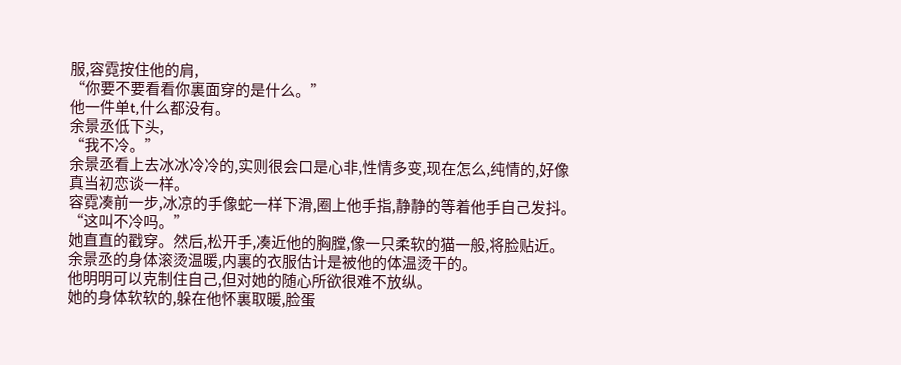服,容霓按住他的肩,
“你要不要看看你裏面穿的是什么。”
他一件单t,什么都没有。
余景丞低下头,
“我不冷。”
余景丞看上去冰冰冷冷的,实则很会口是心非,性情多变,现在怎么,纯情的,好像真当初恋谈一样。
容霓凑前一步,冰凉的手像蛇一样下滑,圈上他手指,静静的等着他手自己发抖。
“这叫不冷吗。”
她直直的戳穿。然后,松开手,凑近他的胸膛,像一只柔软的猫一般,将脸贴近。
余景丞的身体滚烫温暖,内裏的衣服估计是被他的体温烫干的。
他明明可以克制住自己,但对她的随心所欲很难不放纵。
她的身体软软的,躲在他怀裏取暖,脸蛋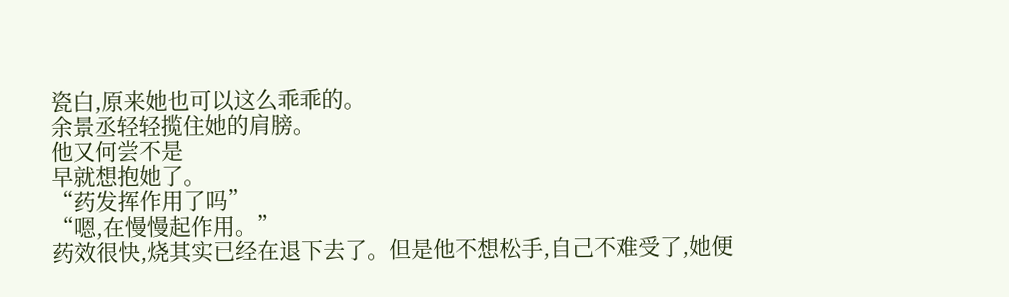瓷白,原来她也可以这么乖乖的。
余景丞轻轻揽住她的肩膀。
他又何尝不是
早就想抱她了。
“药发挥作用了吗”
“嗯,在慢慢起作用。”
药效很快,烧其实已经在退下去了。但是他不想松手,自己不难受了,她便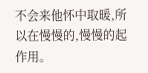不会来他怀中取暖,所以在慢慢的,慢慢的起作用。